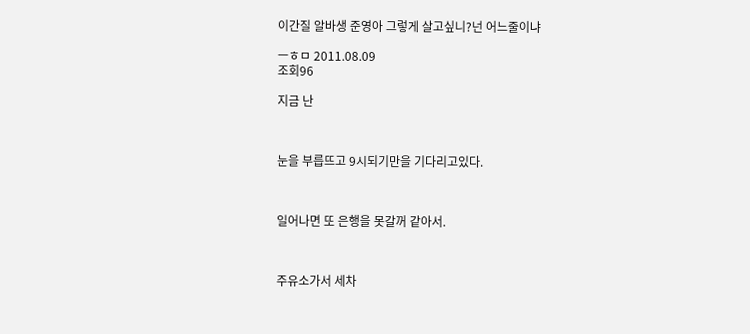이간질 알바생 준영아 그렇게 살고싶니?넌 어느줄이냐

ㅡㅎㅁ 2011.08.09
조회96

지금 난



눈을 부릅뜨고 9시되기만을 기다리고있다.



일어나면 또 은행을 못갈꺼 같아서.



주유소가서 세차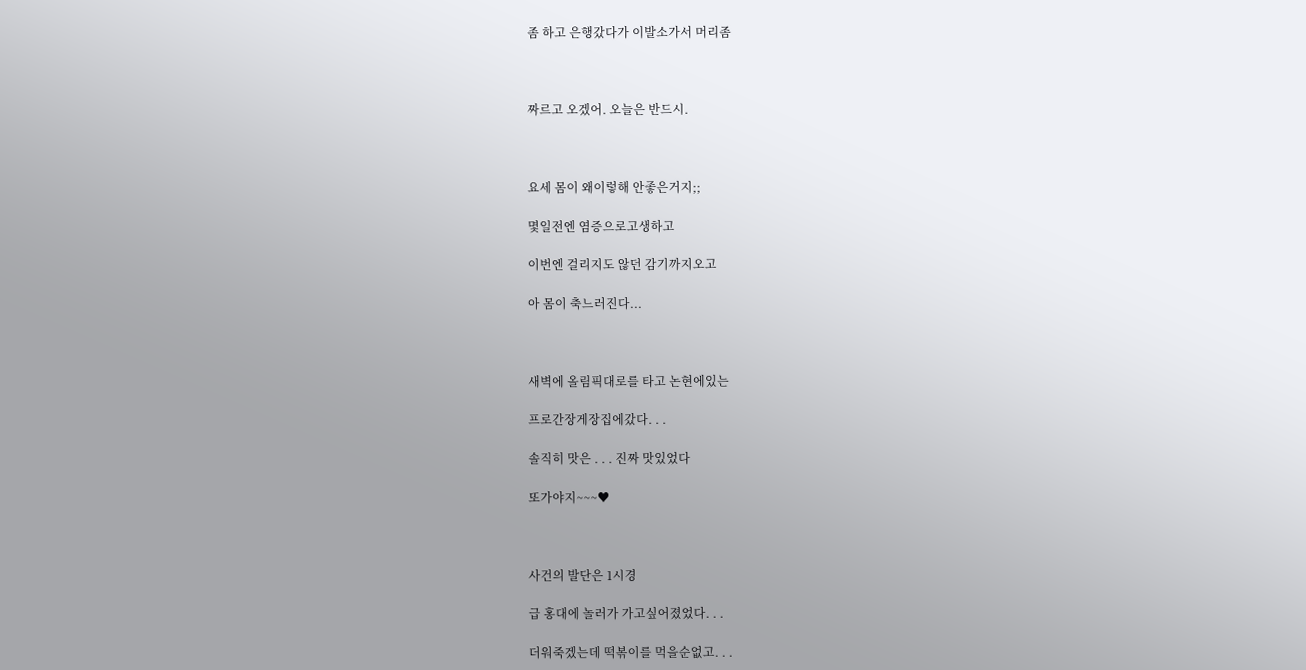좀 하고 은행갔다가 이발소가서 머리좀



짜르고 오겠어. 오늘은 반드시.



요세 몸이 왜이렇해 안좋은거지;;

몇일전엔 염증으로고생하고

이번엔 걸리지도 않던 감기까지오고

아 몸이 축느러진다...



새벽에 올림픽대로를 타고 논현에있는

프로간장게장집에갔다. . .

솔직히 맛은 . . . 진짜 맛있었다

또가야지~~~♥



사건의 발단은 1시경

급 홍대에 놀러가 가고싶어졌었다. . .

더워죽겠는데 떡볶이를 먹을순없고. . .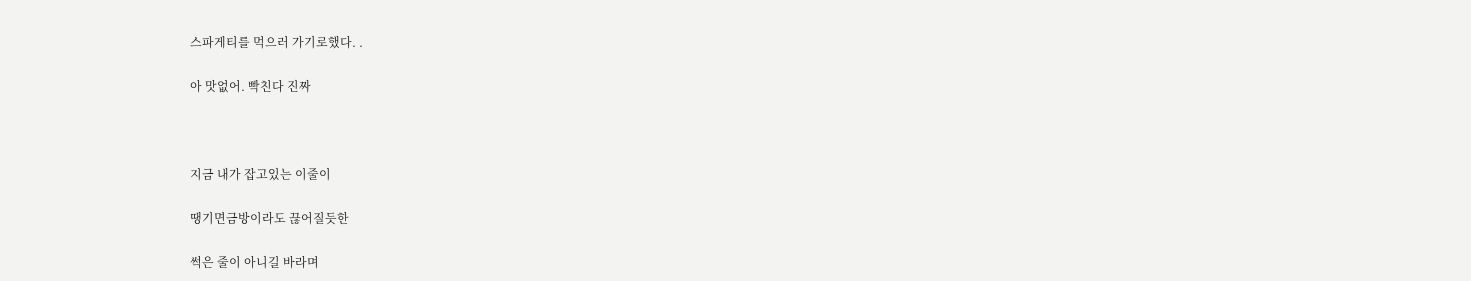스파게티를 먹으러 가기로했다. .

아 맛없어. 빡친다 진짜



지금 내가 잡고있는 이줄이

땡기면금방이라도 끊어질듯한

썩은 줄이 아니길 바라며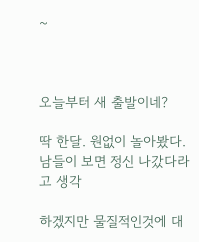~



오늘부터 새 출발이네?

딱 한달. 원없이 놀아봤다. 남들이 보면 정신 나갔다라고 생각

하겠지만 물질적인것에 대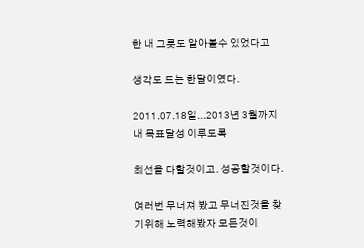한 내 그릇도 알아볼수 있었다고

생각도 드는 한달이였다.

2011.07.18일...2013년 3월까지 내 목표달성 이루도록

최선을 다할것이고. 성공할것이다.

여러번 무너져 봤고 무너진것을 찾기위해 노력해봤자 모든것이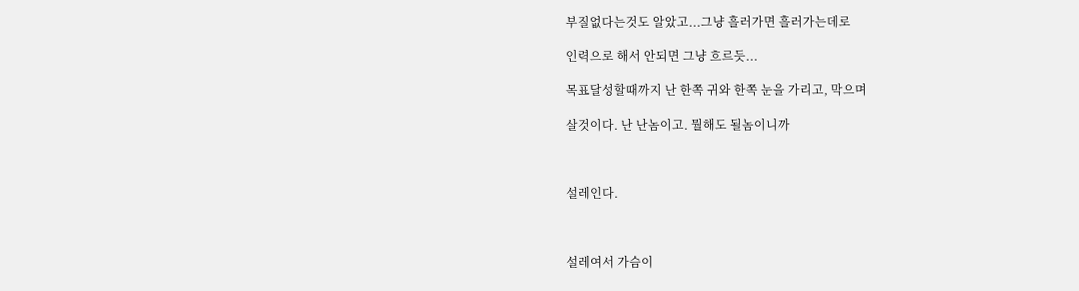부질없다는것도 알았고...그냥 흘러가면 흘러가는데로

인력으로 해서 안되면 그냥 흐르듯...

목표달성할때까지 난 한쪽 귀와 한쪽 눈을 가리고, 막으며

살것이다. 난 난놈이고. 뭘해도 될놈이니까



설레인다.



설레여서 가슴이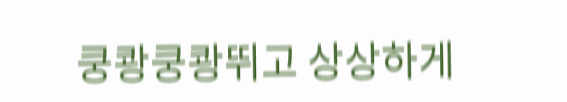쿵쾅쿵쾅뛰고 상상하게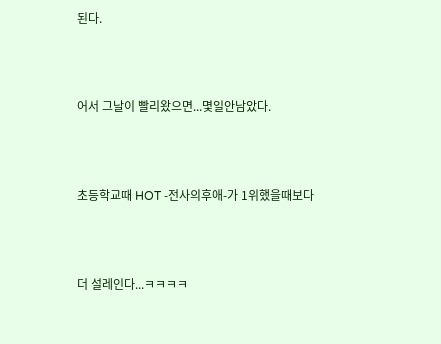된다.



어서 그날이 빨리왔으면...몇일안남았다.



초등학교때 HOT -전사의후애-가 1위했을때보다



더 설레인다...ㅋㅋㅋㅋ